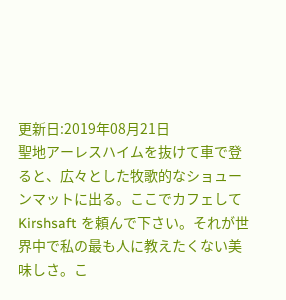更新日:2019年08月21日
聖地アーレスハイムを抜けて車で登ると、広々とした牧歌的なショューンマットに出る。ここでカフェしてKirshsaft を頼んで下さい。それが世界中で私の最も人に教えたくない美味しさ。こ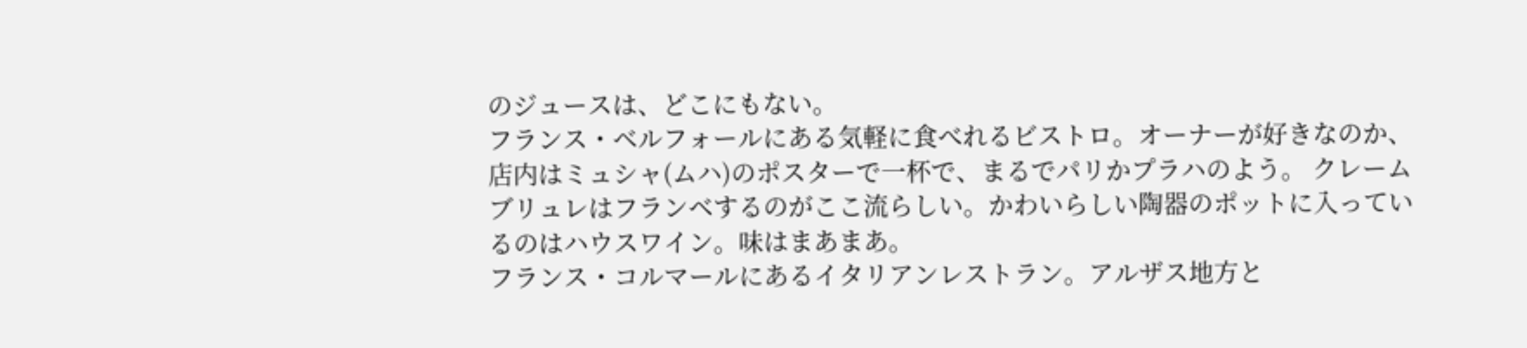のジュースは、どこにもない。
フランス・ベルフォールにある気軽に食べれるビストロ。オーナーが好きなのか、店内はミュシャ(ムハ)のポスターで一杯で、まるでパリかプラハのよう。 クレームブリュレはフランベするのがここ流らしい。かわいらしい陶器のポットに入っているのはハウスワイン。味はまあまあ。
フランス・コルマールにあるイタリアンレストラン。アルザス地方と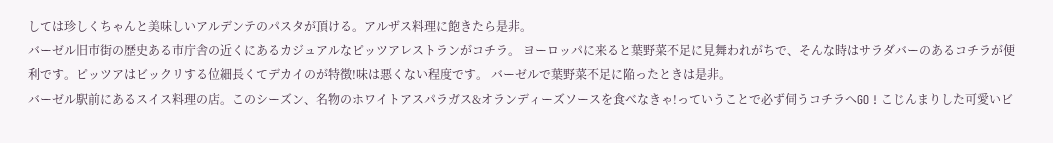しては珍しくちゃんと美味しいアルデンテのパスタが頂ける。アルザス料理に飽きたら是非。
バーゼル旧市街の歴史ある市庁舎の近くにあるカジュアルなピッツアレストランがコチラ。 ヨーロッパに来ると葉野菜不足に見舞われがちで、そんな時はサラダバーのあるコチラが便利です。ピッツアはビックリする位細長くてデカイのが特徴!味は悪くない程度です。 バーゼルで葉野菜不足に陥ったときは是非。
バーゼル駅前にあるスイス料理の店。このシーズン、名物のホワイトアスパラガス&オランディーズソースを食べなきゃ!っていうことで必ず伺うコチラへGO ! こじんまりした可愛いビ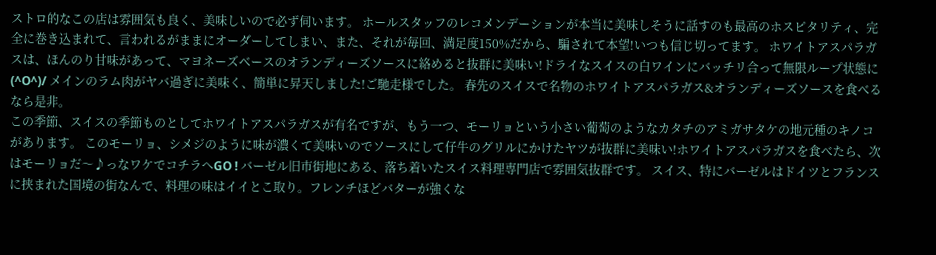ストロ的なこの店は雰囲気も良く、美味しいので必ず伺います。 ホールスタッフのレコメンデーションが本当に美味しそうに話すのも最高のホスピタリティ、完全に巻き込まれて、言われるがままにオーダーしてしまい、また、それが毎回、満足度150%だから、騙されて本望!いつも信じ切ってます。 ホワイトアスパラガスは、ほんのり甘味があって、マヨネーズベースのオランディーズソースに絡めると抜群に美味い!ドライなスイスの白ワインにバッチリ合って無限ループ状態に(^O^)/ メインのラム肉がヤバ過ぎに美味く、簡単に昇天しました!ご馳走様でした。 春先のスイスで名物のホワイトアスパラガス&オランディーズソースを食べるなら是非。
この季節、スイスの季節ものとしてホワイトアスパラガスが有名ですが、もう一つ、モーリョという小さい葡萄のようなカタチのアミガサタケの地元種のキノコがあります。 このモーリョ、シメジのように味が濃くて美味いのでソースにして仔牛のグリルにかけたヤツが抜群に美味い!ホワイトアスパラガスを食べたら、次はモーリョだ〜♪っなワケでコチラへGO ! バーゼル旧市街地にある、落ち着いたスイス料理専門店で雰囲気抜群です。 スイス、特にバーゼルはドイツとフランスに挟まれた国境の街なんで、料理の味はイイとこ取り。フレンチほどバターが強くな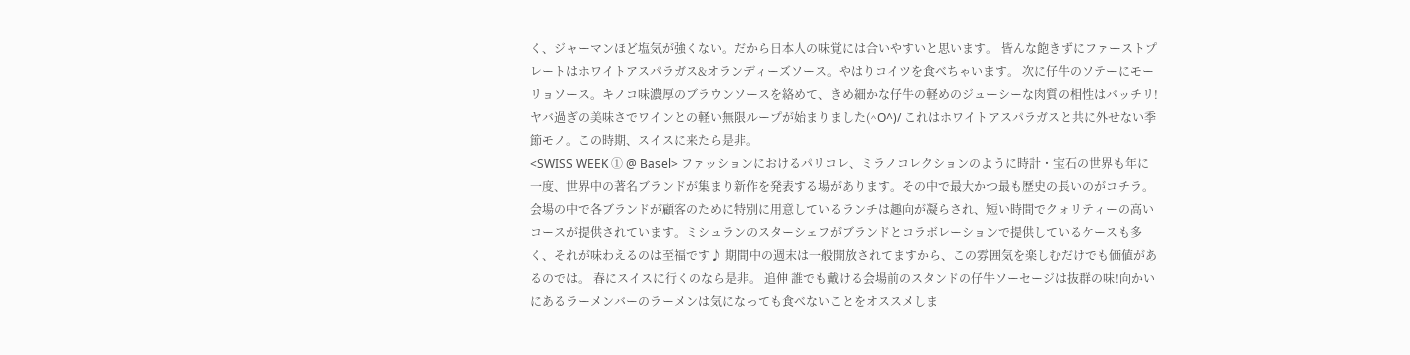く、ジャーマンほど塩気が強くない。だから日本人の味覚には合いやすいと思います。 皆んな飽きずにファーストプレートはホワイトアスパラガス&オランディーズソース。やはりコイツを食べちゃいます。 次に仔牛のソテーにモーリョソース。キノコ味濃厚のブラウンソースを絡めて、きめ細かな仔牛の軽めのジューシーな肉質の相性はバッチリ!ヤバ過ぎの美味さでワインとの軽い無限ループが始まりました(^O^)/ これはホワイトアスパラガスと共に外せない季節モノ。この時期、スイスに来たら是非。
<SWISS WEEK ① @ Basel> ファッションにおけるパリコレ、ミラノコレクションのように時計・宝石の世界も年に一度、世界中の著名ブランドが集まり新作を発表する場があります。その中で最大かつ最も歴史の長いのがコチラ。 会場の中で各ブランドが顧客のために特別に用意しているランチは趣向が凝らされ、短い時間でクォリティーの高いコースが提供されています。ミシュランのスターシェフがブランドとコラボレーションで提供しているケースも多く、それが味わえるのは至福です♪ 期間中の週末は一般開放されてますから、この雰囲気を楽しむだけでも価値があるのでは。 春にスイスに行くのなら是非。 追伸 誰でも戴ける会場前のスタンドの仔牛ソーセージは抜群の味!向かいにあるラーメンバーのラーメンは気になっても食べないことをオススメしま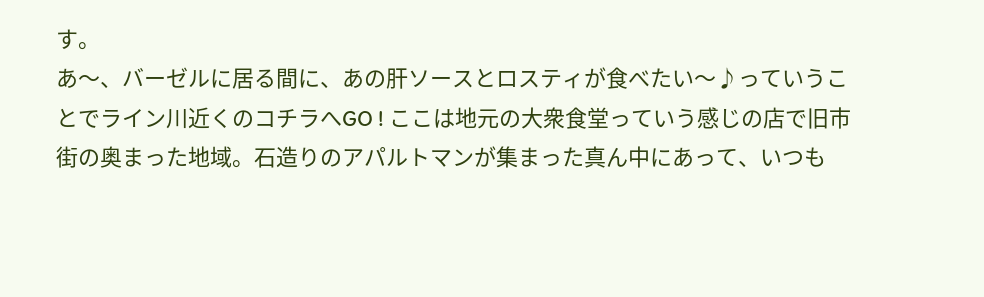す。
あ〜、バーゼルに居る間に、あの肝ソースとロスティが食べたい〜♪っていうことでライン川近くのコチラへGO ! ここは地元の大衆食堂っていう感じの店で旧市街の奥まった地域。石造りのアパルトマンが集まった真ん中にあって、いつも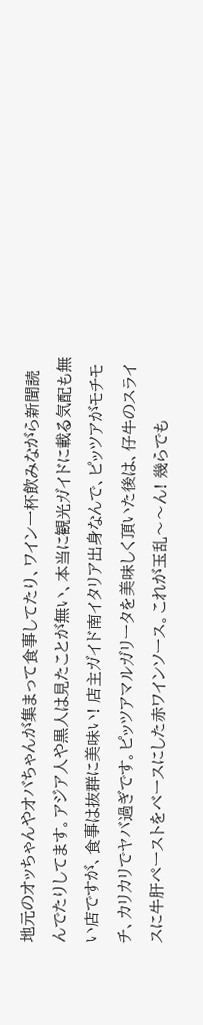地元のオッちゃんやオバちゃんが集まって食事してたり、ワイン一杯飲みながら新聞読んでたりしてます。アジア人や黒人は見たことが無い、本当に観光ガイドに載る気配も無い店ですが、食事は抜群に美味い! 店主ガイド南イタリア出身なんで、ピッツアがモチモチ、カリカリでヤバ過ぎです。ピッツアマルガリータを美味しく頂いた後は、仔牛のスライスに牛肝ペーストをベースにした赤ワインソース。これが玉乱〜〜ん! 幾らでも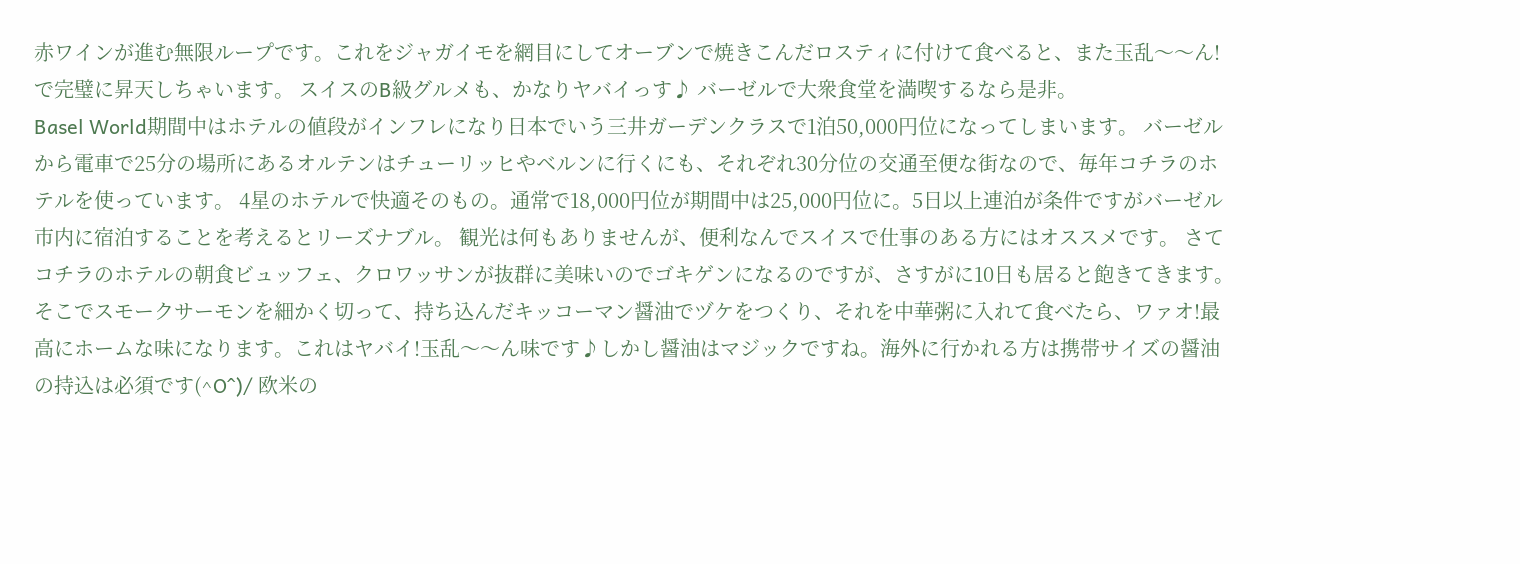赤ワインが進む無限ループです。これをジャガイモを網目にしてオーブンで焼きこんだロスティに付けて食べると、また玉乱〜〜ん!で完璧に昇天しちゃいます。 スイスのB級グルメも、かなりヤバイっす♪ バーゼルで大衆食堂を満喫するなら是非。
Basel World期間中はホテルの値段がインフレになり日本でいう三井ガーデンクラスで1泊50,000円位になってしまいます。 バーゼルから電車で25分の場所にあるオルテンはチューリッヒやベルンに行くにも、それぞれ30分位の交通至便な街なので、毎年コチラのホテルを使っています。 4星のホテルで快適そのもの。通常で18,000円位が期間中は25,000円位に。5日以上連泊が条件ですがバーゼル市内に宿泊することを考えるとリーズナブル。 観光は何もありませんが、便利なんでスイスで仕事のある方にはオススメです。 さてコチラのホテルの朝食ビュッフェ、クロワッサンが抜群に美味いのでゴキゲンになるのですが、さすがに10日も居ると飽きてきます。 そこでスモークサーモンを細かく切って、持ち込んだキッコーマン醤油でヅケをつくり、それを中華粥に入れて食べたら、ワァオ!最高にホームな味になります。これはヤバイ!玉乱〜〜ん味です♪しかし醤油はマジックですね。海外に行かれる方は携帯サイズの醤油の持込は必須です(^O^)/ 欧米の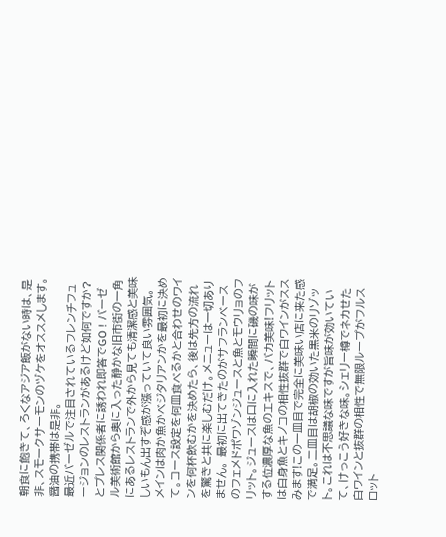朝食に飽きて、ろくなアジア飯がない時は、是非、スモークサーモンのヅケをオススメします。醤油の携帯は是非。
最近バーゼルで注目されているフレンチフュージョンのレストランがあるけど如何ですか?とプレス関係者に誘われ即答でGO ! バーゼル美術館から奥に入った静かな旧市街の一角にあるレストランで外から見ても清潔感と美味しいもん出すぞ感が漲っていて良い雰囲気。 メインは肉か魚かベジタリアンかを最初に決めて。コース設定を何皿食べるかと合わせのワインを何杯飲むかを決めたら、後は先方の流れを驚きと共に楽しむだけ。メニューは一切ありません。 最初に出てきたのがサフランベースのフェメドポワゾンジュースと魚とモウリョのフリット。ジュースは口に入れた瞬間に磯の味がする位濃厚な魚のエキスで、バカ美味!フリットは白身魚とキノコの相性抜群で白ワインがススみます!この一皿目で完全に美味い店に来た感で満足。二皿目は胡椒の効いた黒米のリゾット。これは不思議な味ですが旨味が効いていて、けっこう好きな味。シェリー樽でネカせた白ワインと抜群の相性で無限ループがフルスロット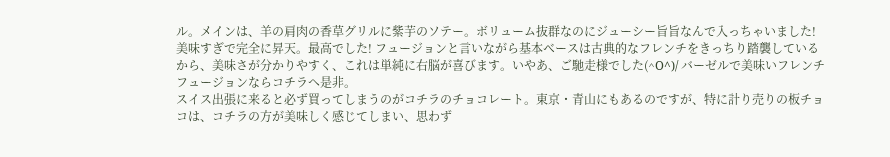ル。メインは、羊の肩肉の香草グリルに紫芋のソテー。ボリューム抜群なのにジューシー旨旨なんで入っちゃいました!美味すぎで完全に昇天。最高でした! フュージョンと言いながら基本ベースは古典的なフレンチをきっちり踏襲しているから、美味さが分かりやすく、これは単純に右脳が喜びます。いやあ、ご馳走様でした(^O^)/ バーゼルで美味いフレンチフュージョンならコチラへ是非。
スイス出張に来ると必ず買ってしまうのがコチラのチョコレート。東京・青山にもあるのですが、特に計り売りの板チョコは、コチラの方が美味しく感じてしまい、思わず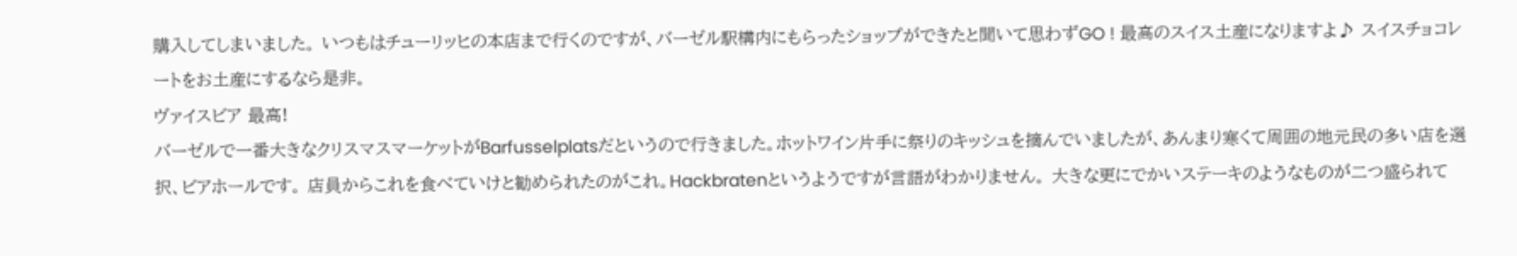購入してしまいました。 いつもはチューリッヒの本店まで行くのですが、バーゼル駅構内にもらったショップができたと聞いて思わずGO ! 最高のスイス土産になりますよ♪ スイスチョコレートをお土産にするなら是非。
ヴァイスビア 最高!
バーゼルで一番大きなクリスマスマーケットがBarfusselplatsだというので行きました。ホットワイン片手に祭りのキッシュを摘んでいましたが、あんまり寒くて周囲の地元民の多い店を選択、ビアホールです。 店員からこれを食べていけと勧められたのがこれ。Hackbratenというようですが言語がわかりません。 大きな更にでかいステーキのようなものが二つ盛られて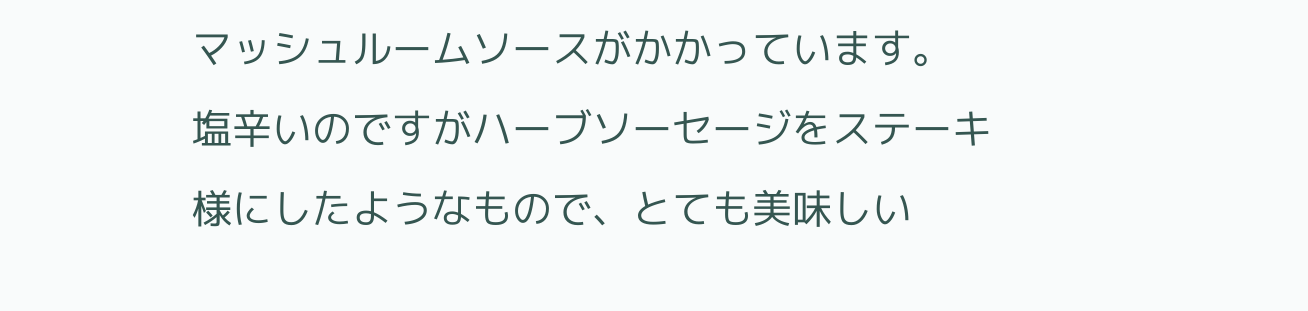マッシュルームソースがかかっています。 塩辛いのですがハーブソーセージをステーキ様にしたようなもので、とても美味しい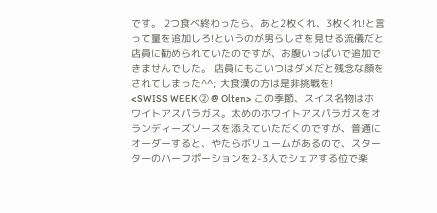です。 2つ食べ終わったら、あと2枚くれ、3枚くれ!と言って量を追加しろ!というのが男らしさを見せる流儀だと店員に勧められていたのですが、お腹いっぱいで追加できませんでした。 店員にもこいつはダメだと残念な顔をされてしまった^^; 大食漢の方は是非挑戦を!
<SWISS WEEK ② @ Olten> この季節、スイス名物はホワイトアスパラガス。太めのホワイトアスパラガスをオランディーズソースを添えていただくのですが、普通にオーダーすると、やたらボリュームがあるので、スターターのハーフポーションを2-3人でシェアする位で楽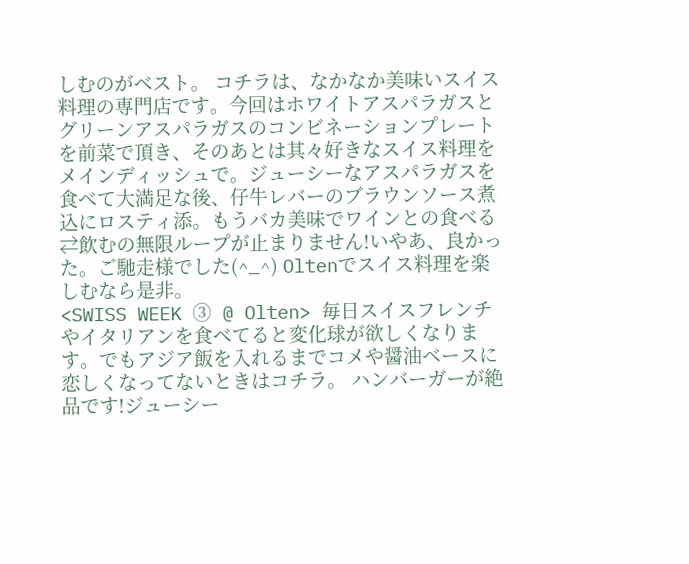しむのがベスト。 コチラは、なかなか美味いスイス料理の専門店です。今回はホワイトアスパラガスとグリーンアスパラガスのコンビネーションプレートを前菜で頂き、そのあとは其々好きなスイス料理をメインディッシュで。ジューシーなアスパラガスを食べて大満足な後、仔牛レバーのブラウンソース煮込にロスティ添。もうバカ美味でワインとの食べる⇄飲むの無限ループが止まりません!いやあ、良かった。ご馳走様でした(^_^) Oltenでスイス料理を楽しむなら是非。
<SWISS WEEK ③ @ Olten> 毎日スイスフレンチやイタリアンを食べてると変化球が欲しくなります。でもアジア飯を入れるまでコメや醤油ベースに恋しくなってないときはコチラ。 ハンバーガーが絶品です!ジューシー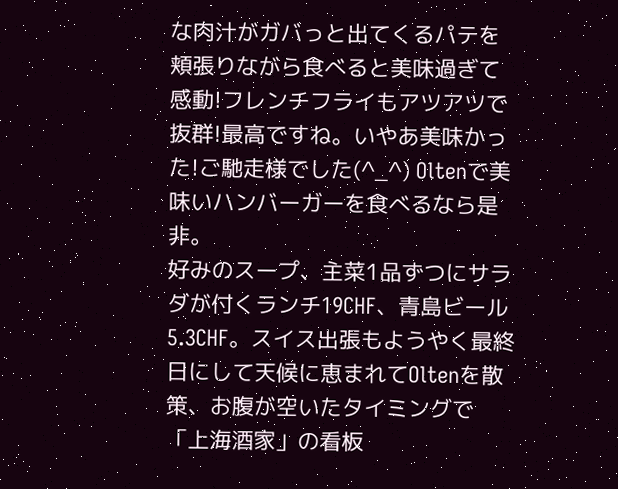な肉汁がガバっと出てくるパテを頬張りながら食べると美味過ぎて感動!フレンチフライもアツアツで抜群!最高ですね。いやあ美味かった!ご馳走様でした(^_^) Oltenで美味いハンバーガーを食べるなら是非。
好みのスープ、主菜1品ずつにサラダが付くランチ19CHF、青島ビール5.3CHF。スイス出張もようやく最終日にして天候に恵まれてOltenを散策、お腹が空いたタイミングで「上海酒家」の看板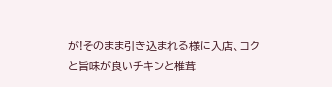が!そのまま引き込まれる様に入店、コクと旨味が良いチキンと椎茸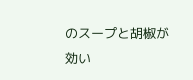のスープと胡椒が効い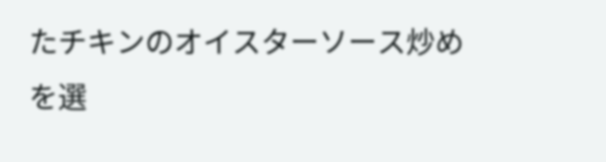たチキンのオイスターソース炒めを選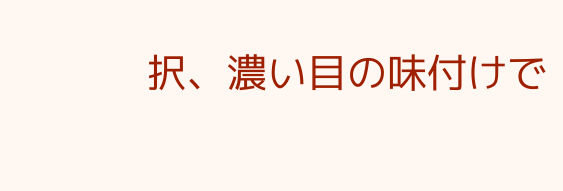択、濃い目の味付けで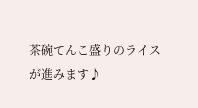茶碗てんこ盛りのライスが進みます♪